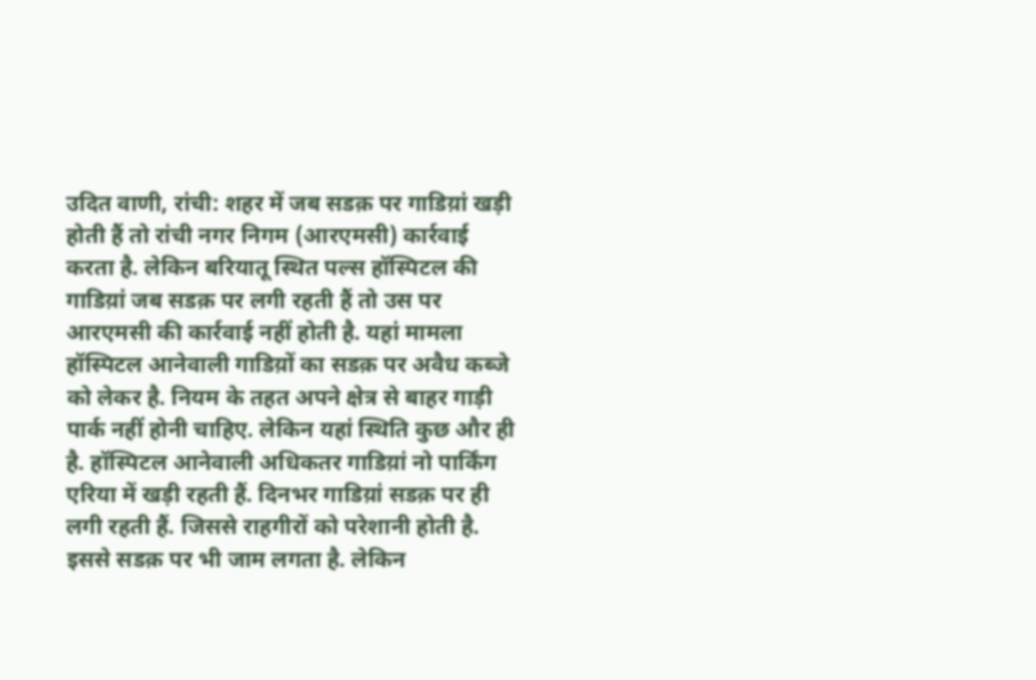उदित वाणी, रांची: शहर में जब सडक़ पर गाडिय़ां खड़ी होती हैं तो रांची नगर निगम (आरएमसी) कार्रवाई करता है. लेकिन बरियातू स्थित पल्स हॉस्पिटल की गाडिय़ां जब सडक़ पर लगी रहती हैं तो उस पर आरएमसी की कार्रवाई नहीं होती है. यहां मामला हॉस्पिटल आनेवाली गाडिय़ों का सडक़ पर अवैध कब्जे को लेकर है. नियम के तहत अपने क्षेत्र से बाहर गाड़ी पार्क नहीं होनी चाहिए. लेकिन यहां स्थिति कुछ और ही है. हॉस्पिटल आनेवाली अधिकतर गाडिय़ां नो पार्किंग एरिया में खड़ी रहती हैं. दिनभर गाडिय़ां सडक़ पर ही लगी रहती हैं. जिससे राहगीरों को परेशानी होती है. इससे सडक़ पर भी जाम लगता है. लेकिन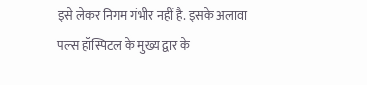इसे लेकर निगम गंभीर नहीं है. इसके अलावा पल्स हॉस्पिटल के मुख्य द्वार के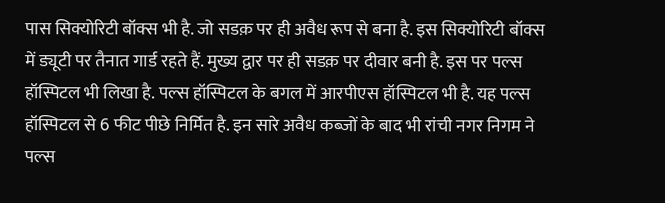पास सिक्योरिटी बॉक्स भी है. जो सडक़ पर ही अवैध रूप से बना है. इस सिक्योरिटी बॉक्स में ड्यूटी पर तैनात गार्ड रहते हैं. मुख्य द्वार पर ही सडक़ पर दीवार बनी है. इस पर पल्स हॉस्पिटल भी लिखा है. पल्स हॉस्पिटल के बगल में आरपीएस हॉस्पिटल भी है. यह पल्स हॉस्पिटल से 6 फीट पीछे निर्मित है. इन सारे अवैध कब्जों के बाद भी रांची नगर निगम ने पल्स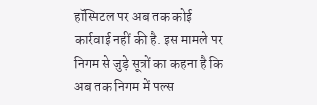हॉस्पिटल पर अब तक कोई कार्रवाई नहीं की है. इस मामले पर निगम से जुड़े सूत्रों का कहना है कि अब तक निगम में पल्स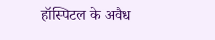हॉस्पिटल के अवैध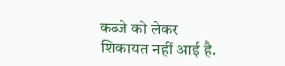कब्जे को लेकर शिकायत नहीं आई है.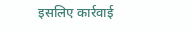इसलिए कार्रवाई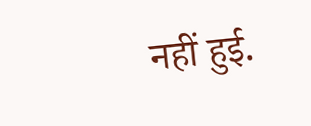नहीं हुई.